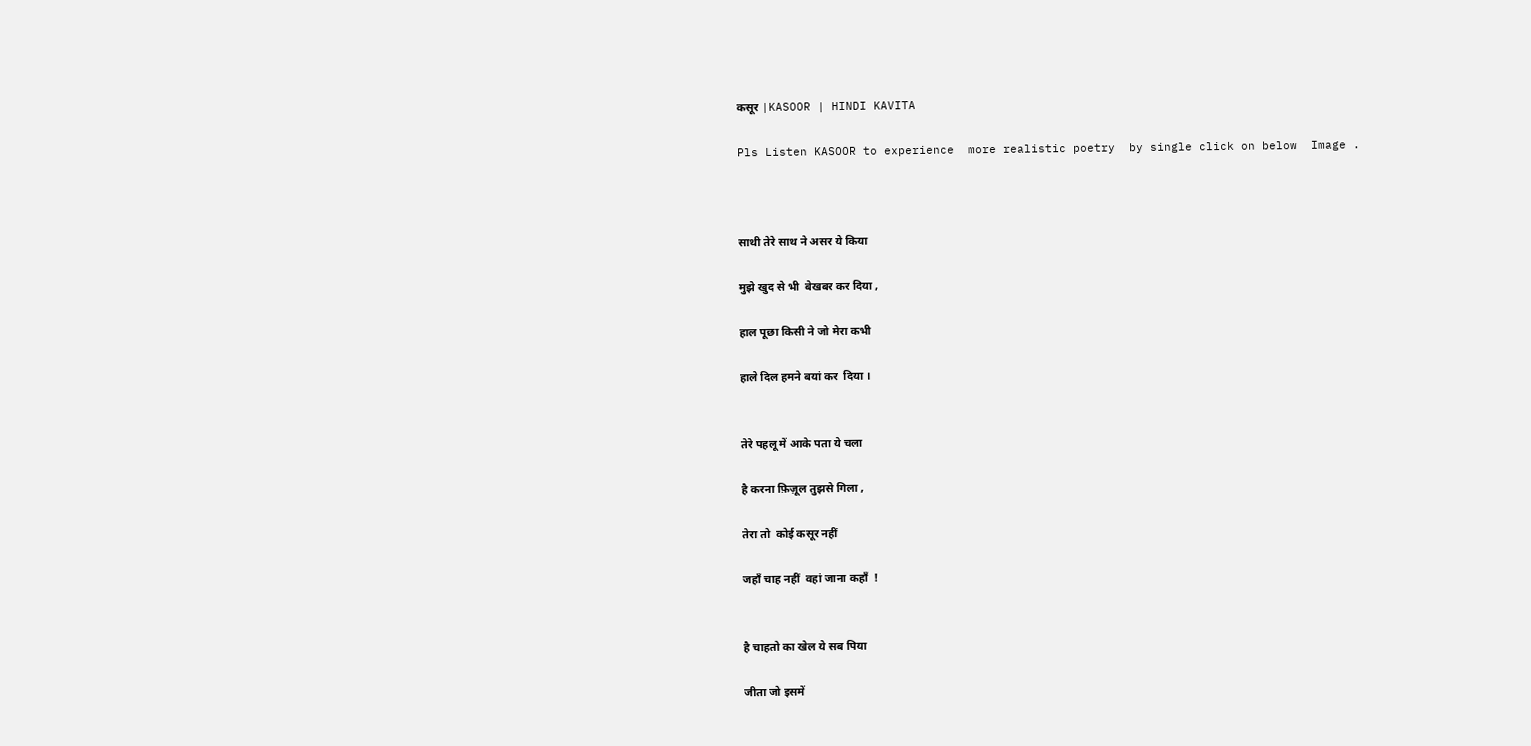कसूर |KASOOR | HINDI KAVITA

Pls Listen KASOOR to experience  more realistic poetry  by single click on below  Image .



साथी तेरे साथ ने असर ये किया

मुझे खुद से भी  बेखबर कर दिया ,

हाल पूछा किसी ने जो मेरा कभी

हाले दिल हमने बयां कर  दिया ।


तेरे पहलू में आके पता ये चला

है करना फ़िज़ूल तुझसे गिला ,

तेरा तो  कोई कसूर नहीं

जहाँ चाह नहीं  वहां जाना कहाँ  !


है चाहतो का खेल ये सब पिया

जीता जो इसमें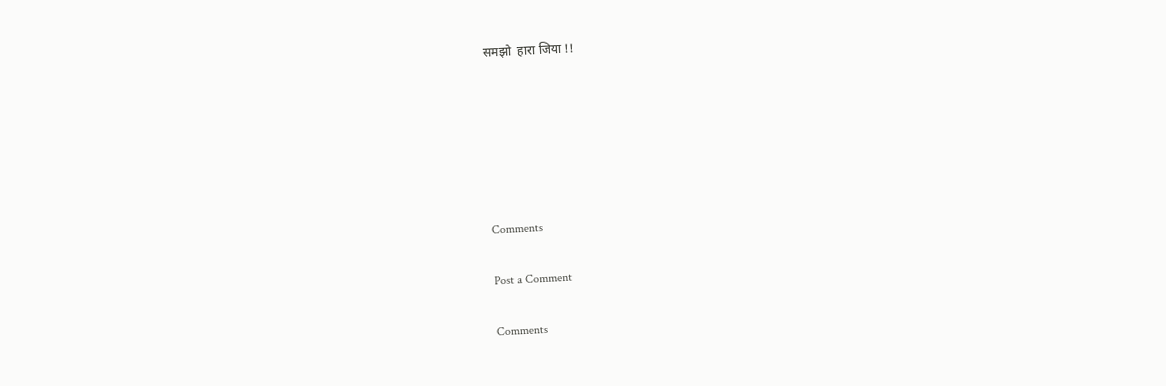समझो  हारा जिया !!






Comments

Post a Comment

Comments